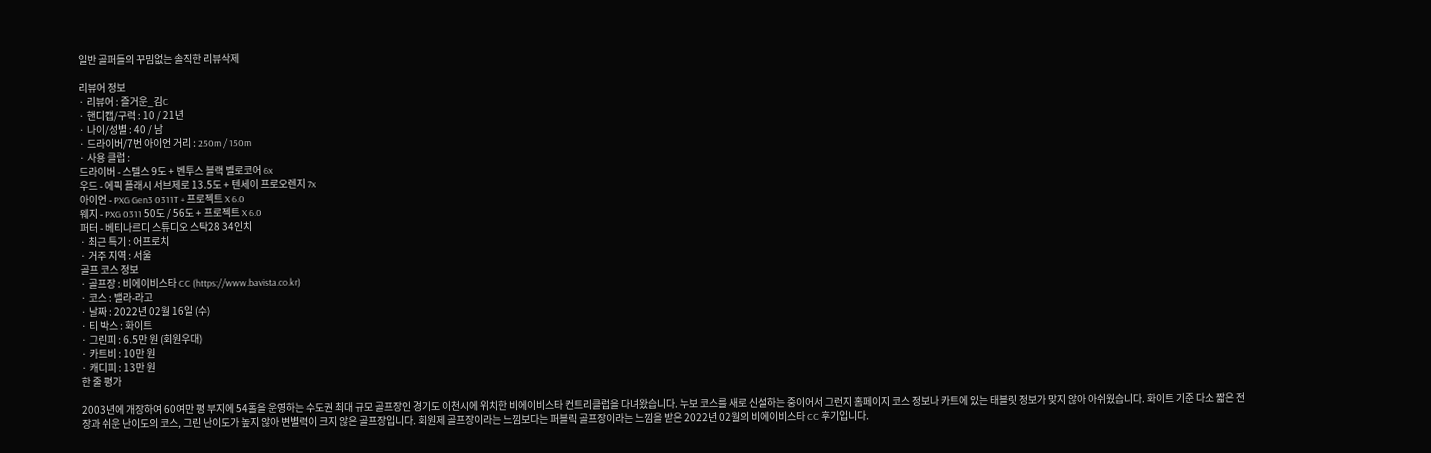일반 골퍼들의 꾸밈없는 솔직한 리뷰삭제

리뷰어 정보
· 리뷰어 : 즐거운_김C
· 핸디캡/구력 : 10 / 21년
· 나이/성별 : 40 / 남
· 드라이버/7번 아이언 거리 : 250m / 150m
· 사용 클럽 :
드라이버 - 스텔스 9도 + 벤투스 블랙 벨로코어 6x
우드 - 에픽 플래시 서브제로 13.5도 + 텐세이 프로오렌지 7x
아이언 - PXG Gen3 0311T + 프로젝트 X 6.0
웨지 - PXG 0311 50도 / 56도 + 프로젝트 X 6.0
퍼터 - 베티나르디 스튜디오 스탁28 34인치
· 최근 특기 : 어프로치
· 거주 지역 : 서울
골프 코스 정보
· 골프장 : 비에이비스타 CC (https://www.bavista.co.kr)
· 코스 : 밸라-라고
· 날짜 : 2022년 02월 16일 (수)
· 티 박스 : 화이트
· 그린피 : 6.5만 원 (회원우대)
· 카트비 : 10만 원
· 캐디피 : 13만 원
한 줄 평가

2003년에 개장하여 60여만 평 부지에 54홀을 운영하는 수도권 최대 규모 골프장인 경기도 이천시에 위치한 비에이비스타 컨트리클럽을 다녀왔습니다. 누보 코스를 새로 신설하는 중이어서 그런지 홈페이지 코스 정보나 카트에 있는 태블릿 정보가 맞지 않아 아쉬웠습니다. 화이트 기준 다소 짧은 전장과 쉬운 난이도의 코스, 그린 난이도가 높지 않아 변별력이 크지 않은 골프장입니다. 회원제 골프장이라는 느낌보다는 퍼블릭 골프장이라는 느낌을 받은 2022년 02월의 비에이비스타 CC 후기입니다.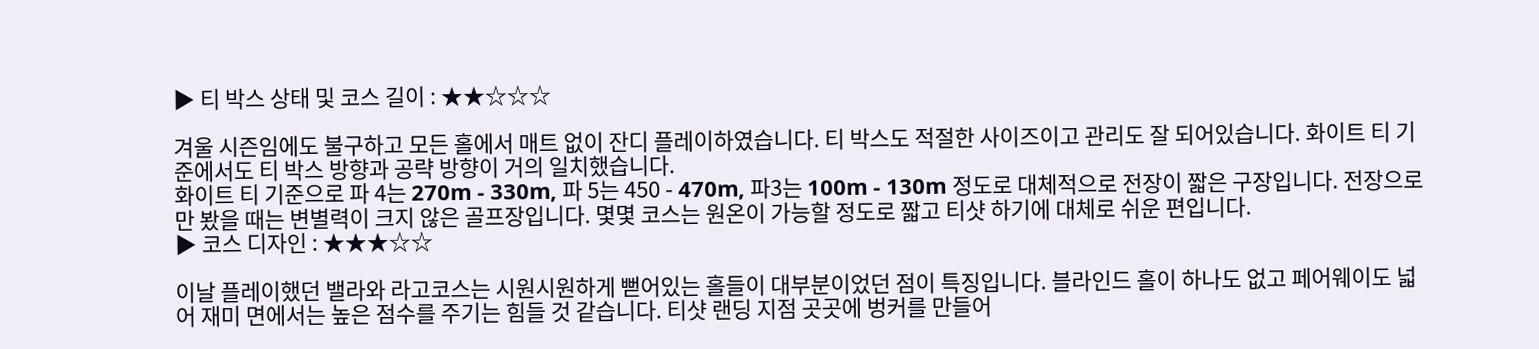▶ 티 박스 상태 및 코스 길이 : ★★☆☆☆

겨울 시즌임에도 불구하고 모든 홀에서 매트 없이 잔디 플레이하였습니다. 티 박스도 적절한 사이즈이고 관리도 잘 되어있습니다. 화이트 티 기준에서도 티 박스 방향과 공략 방향이 거의 일치했습니다.
화이트 티 기준으로 파 4는 270m - 330m, 파 5는 450 - 470m, 파3는 100m - 130m 정도로 대체적으로 전장이 짧은 구장입니다. 전장으로만 봤을 때는 변별력이 크지 않은 골프장입니다. 몇몇 코스는 원온이 가능할 정도로 짧고 티샷 하기에 대체로 쉬운 편입니다.
▶ 코스 디자인 : ★★★☆☆

이날 플레이했던 밸라와 라고코스는 시원시원하게 뻗어있는 홀들이 대부분이었던 점이 특징입니다. 블라인드 홀이 하나도 없고 페어웨이도 넓어 재미 면에서는 높은 점수를 주기는 힘들 것 같습니다. 티샷 랜딩 지점 곳곳에 벙커를 만들어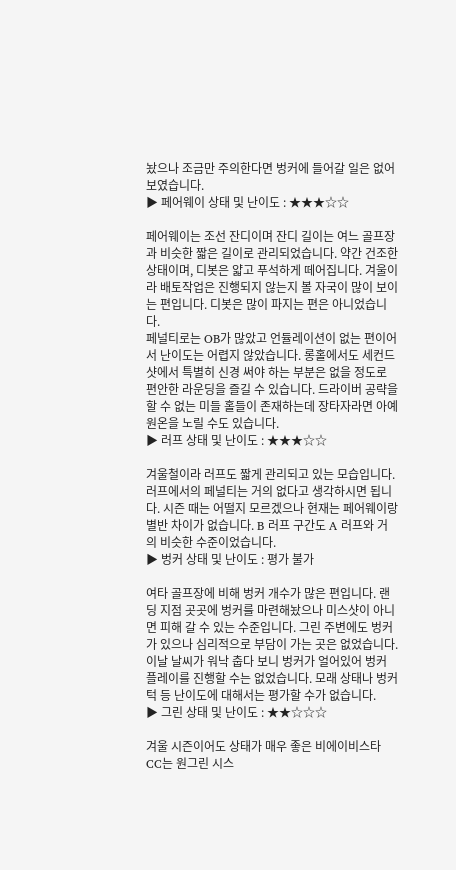놨으나 조금만 주의한다면 벙커에 들어갈 일은 없어 보였습니다.
▶ 페어웨이 상태 및 난이도 : ★★★☆☆

페어웨이는 조선 잔디이며 잔디 길이는 여느 골프장과 비슷한 짧은 길이로 관리되었습니다. 약간 건조한 상태이며, 디봇은 얇고 푸석하게 떼어집니다. 겨울이라 배토작업은 진행되지 않는지 볼 자국이 많이 보이는 편입니다. 디봇은 많이 파지는 편은 아니었습니다.
페널티로는 OB가 많았고 언듈레이션이 없는 편이어서 난이도는 어렵지 않았습니다. 롱홀에서도 세컨드 샷에서 특별히 신경 써야 하는 부분은 없을 정도로 편안한 라운딩을 즐길 수 있습니다. 드라이버 공략을 할 수 없는 미들 홀들이 존재하는데 장타자라면 아예 원온을 노릴 수도 있습니다.
▶ 러프 상태 및 난이도 : ★★★☆☆

겨울철이라 러프도 짧게 관리되고 있는 모습입니다. 러프에서의 페널티는 거의 없다고 생각하시면 됩니다. 시즌 때는 어떨지 모르겠으나 현재는 페어웨이랑 별반 차이가 없습니다. B 러프 구간도 A 러프와 거의 비슷한 수준이었습니다.
▶ 벙커 상태 및 난이도 : 평가 불가

여타 골프장에 비해 벙커 개수가 많은 편입니다. 랜딩 지점 곳곳에 벙커를 마련해놨으나 미스샷이 아니면 피해 갈 수 있는 수준입니다. 그린 주변에도 벙커가 있으나 심리적으로 부담이 가는 곳은 없었습니다.
이날 날씨가 워낙 춥다 보니 벙커가 얼어있어 벙커 플레이를 진행할 수는 없었습니다. 모래 상태나 벙커 턱 등 난이도에 대해서는 평가할 수가 없습니다.
▶ 그린 상태 및 난이도 : ★★☆☆☆

겨울 시즌이어도 상태가 매우 좋은 비에이비스타 CC는 원그린 시스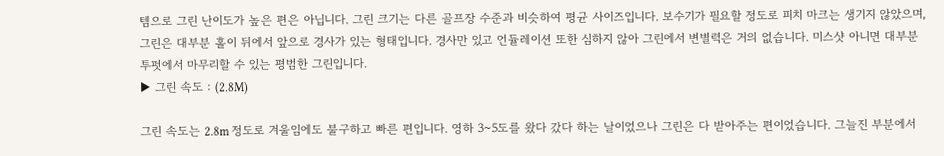템으로 그린 난이도가 높은 편은 아닙니다. 그린 크기는 다른 골프장 수준과 비슷하여 평균 사이즈입니다. 보수기가 필요할 정도로 피치 마크는 생기지 않았으며, 그린은 대부분 홀이 뒤에서 앞으로 경사가 있는 형태입니다. 경사만 있고 언듈레이션 또한 심하지 않아 그린에서 변별력은 거의 없습니다. 미스샷 아니면 대부분 투펏에서 마무리할 수 있는 평범한 그린입니다.
▶ 그린 속도 : (2.8M)

그린 속도는 2.8m 정도로 겨울임에도 불구하고 빠른 편입니다. 영하 3~5도를 왔다 갔다 하는 날이었으나 그린은 다 받아주는 편이었습니다. 그늘진 부분에서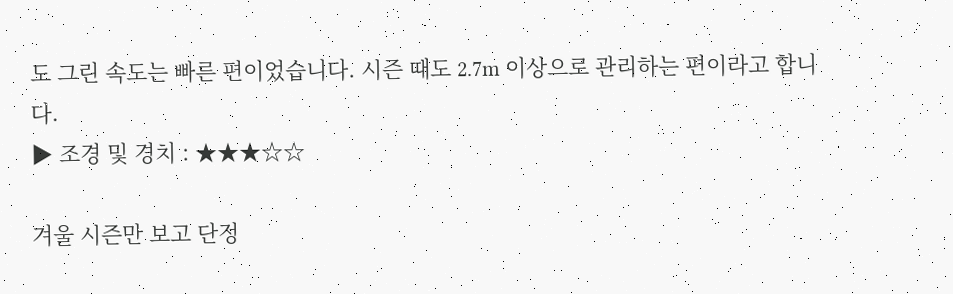도 그린 속도는 빠른 편이었습니다. 시즌 때도 2.7m 이상으로 관리하는 편이라고 합니다.
▶ 조경 및 경치 : ★★★☆☆

겨울 시즌만 보고 단정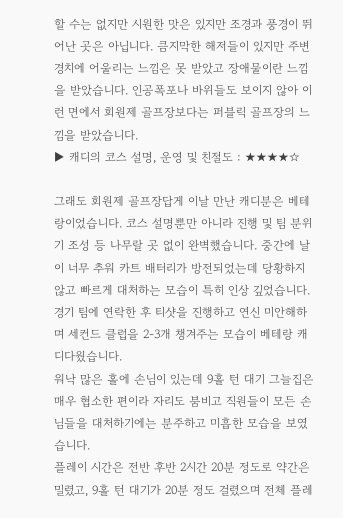할 수는 없지만 시원한 맛은 있지만 조경과 풍경이 뛰어난 곳은 아닙니다. 큼지막한 해저들이 있지만 주변 경치에 어울리는 느낌은 못 받았고 장애물이란 느낌을 받았습니다. 인공폭포나 바위들도 보이지 않아 이런 면에서 회원제 골프장보다는 퍼블릭 골프장의 느낌을 받았습니다.
▶ 캐디의 코스 설명, 운영 및 친절도 : ★★★★☆

그래도 회원제 골프장답게 이날 만난 캐디분은 베테랑이었습니다. 코스 설명뿐만 아니라 진행 및 팀 분위기 조성 등 나무랄 곳 없이 완벽했습니다. 중간에 날이 너무 추워 카트 배터리가 방전되었는데 당황하지 않고 빠르게 대처하는 모습이 특히 인상 깊었습니다. 경기 팀에 연락한 후 티샷을 진행하고 연신 미안해하며 세컨드 클럽을 2-3개 챙겨주는 모습이 베테랑 캐디다웠습니다.
워낙 많은 홀에 손님이 있는데 9홀 턴 대기 그늘집은 매우 협소한 편이라 자리도 붐비고 직원들이 모든 손님들을 대처하기에는 분주하고 미흡한 모습을 보였습니다.
플레이 시간은 전반 후반 2시간 20분 정도로 약간은 밀렸고, 9홀 턴 대기가 20분 정도 걸렸으며 전체 플레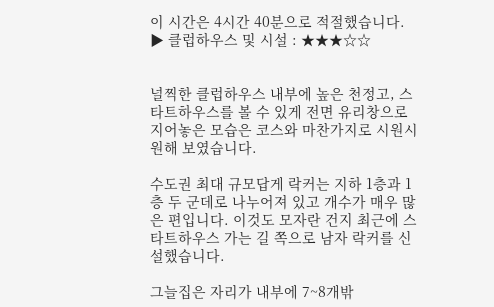이 시간은 4시간 40분으로 적절했습니다.
▶ 클럽하우스 및 시설 : ★★★☆☆


널찍한 클럽하우스 내부에 높은 천정고, 스타트하우스를 볼 수 있게 전면 유리창으로 지어놓은 모습은 코스와 마찬가지로 시원시원해 보였습니다.

수도권 최대 규모답게 락커는 지하 1층과 1층 두 군데로 나누어져 있고 개수가 매우 많은 편입니다. 이것도 모자란 건지 최근에 스타트하우스 가는 길 쪽으로 남자 락커를 신설했습니다.

그늘집은 자리가 내부에 7~8개밖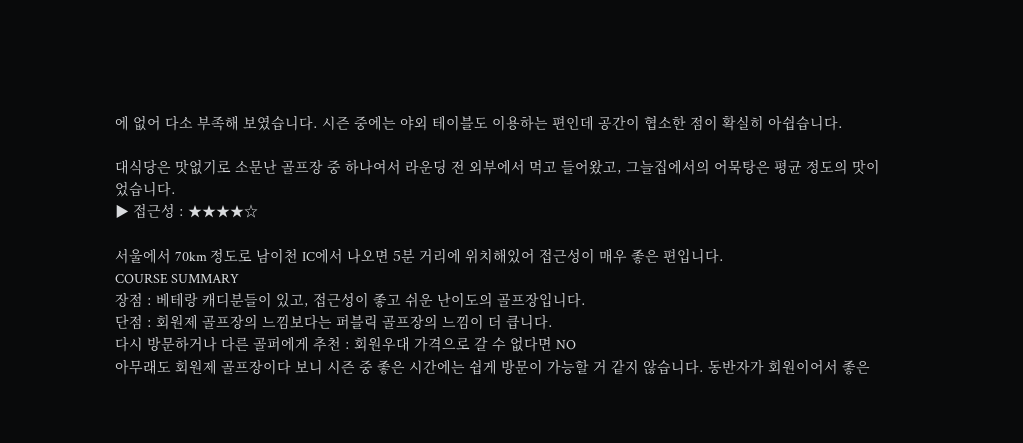에 없어 다소 부족해 보였습니다. 시즌 중에는 야외 테이블도 이용하는 편인데 공간이 협소한 점이 확실히 아쉽습니다.

대식당은 맛없기로 소문난 골프장 중 하나여서 라운딩 전 외부에서 먹고 들어왔고, 그늘집에서의 어묵탕은 평균 정도의 맛이었습니다.
▶ 접근성 : ★★★★☆

서울에서 70km 정도로 남이천 IC에서 나오면 5분 거리에 위치해있어 접근성이 매우 좋은 편입니다.
COURSE SUMMARY
장점 : 베테랑 캐디분들이 있고, 접근성이 좋고 쉬운 난이도의 골프장입니다.
단점 : 회원제 골프장의 느낌보다는 퍼블릭 골프장의 느낌이 더 큽니다.
다시 방문하거나 다른 골퍼에게 추천 : 회원우대 가격으로 갈 수 없다면 NO
아무래도 회원제 골프장이다 보니 시즌 중 좋은 시간에는 쉽게 방문이 가능할 거 같지 않습니다. 동반자가 회원이어서 좋은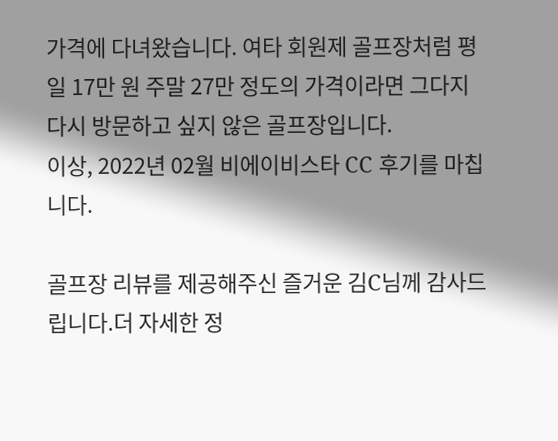가격에 다녀왔습니다. 여타 회원제 골프장처럼 평일 17만 원 주말 27만 정도의 가격이라면 그다지 다시 방문하고 싶지 않은 골프장입니다.
이상, 2022년 02월 비에이비스타 CC 후기를 마칩니다.

골프장 리뷰를 제공해주신 즐거운 김C님께 감사드립니다.더 자세한 정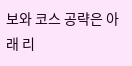보와 코스 공략은 아래 리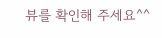뷰를 확인해 주세요^^